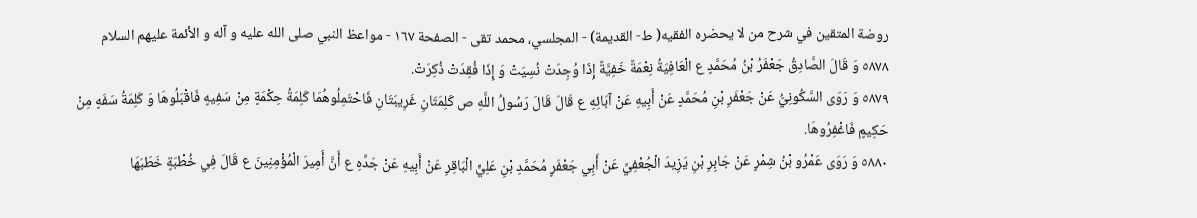روضة المتقين في شرح من لا يحضره الفقيه( ط- القديمة) - المجلسي، محمد تقى - الصفحة ١٦٧ - مواعظ النبي صلى الله عليه و آله و الأئمة عليهم السلام
٥٨٧٨ وَ قَالَ الصَّادِقُ جَعْفَرُ بْنُ مُحَمَّدٍ ع الْعَافِيَةُ نِعْمَةٌ خَفِيَّةٌ إِذَا وُجِدَتْ نُسِيَتْ وَ إِذَا فُقِدَتْ ذُكِرَتْ.
٥٨٧٩ وَ رَوَى السَّكُونِيُّ عَنْ جَعْفَرِ بْنِ مُحَمَّدٍ عَنْ أَبِيهِ عَنْ آبَائِهِ ع قَالَ قَالَ رَسُولُ اللَّهِ ص كَلِمَتَانِ غَرِيبَتَانِ فَاحْتَمِلُوهُمَا كَلِمَةُ حِكْمَةٍ مِنْ سَفِيهٍ فَاقْبَلُوهَا وَ كَلِمَةُ سَفَهٍ مِنْ حَكِيمٍ فَاغْفِرُوهَا.
٥٨٨٠ وَ رَوَى عَمْرُو بْنُ شِمْرٍ عَنْ جَابِرِ بْنِ يَزِيدَ الْجُعْفِيِّ عَنْ أَبِي جَعْفَرٍ مُحَمَّدِ بْنِ عَلِيٍّ الْبَاقِرِ عَنْ أَبِيهِ عَنْ جَدِّهِ ع أَنَّ أَمِيرَ الْمُؤْمِنِينَ ع قَالَ فِي خُطْبَةٍ خَطَبَهَا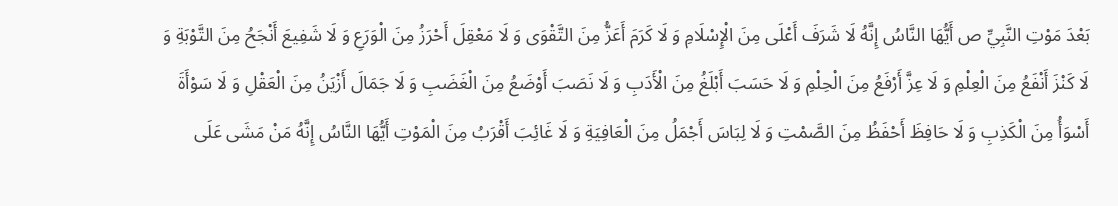بَعْدَ مَوْتِ النَّبِيِّ ص أَيُّهَا النَّاسُ إِنَّهُ لَا شَرَفَ أَعْلَى مِنَ الْإِسْلَامِ وَ لَا كَرَمَ أَعَزُّ مِنَ التَّقْوَى وَ لَا مَعْقِلَ أَحْرَزُ مِنَ الْوَرَعِ وَ لَا شَفِيعَ أَنْجَحُ مِنَ التَّوْبَةِ وَ لَا كَنْزَ أَنْفَعُ مِنَ الْعِلْمِ وَ لَا عِزَّ أَرْفَعُ مِنَ الْحِلْمِ وَ لَا حَسَبَ أَبْلَغُ مِنَ الْأَدَبِ وَ لَا نَصَبَ أَوْضَعُ مِنَ الْغَضَبِ وَ لَا جَمَالَ أَزْيَنُ مِنَ الْعَقْلِ وَ لَا سَوْأَةَ أَسْوَأُ مِنَ الْكَذِبِ وَ لَا حَافِظَ أَحْفَظُ مِنَ الصَّمْتِ وَ لَا لِبَاسَ أَجْمَلُ مِنَ الْعَافِيَةِ وَ لَا غَائِبَ أَقْرَبُ مِنَ الْمَوْتِ أَيُّهَا النَّاسُ إِنَّهُ مَنْ مَشَى عَلَى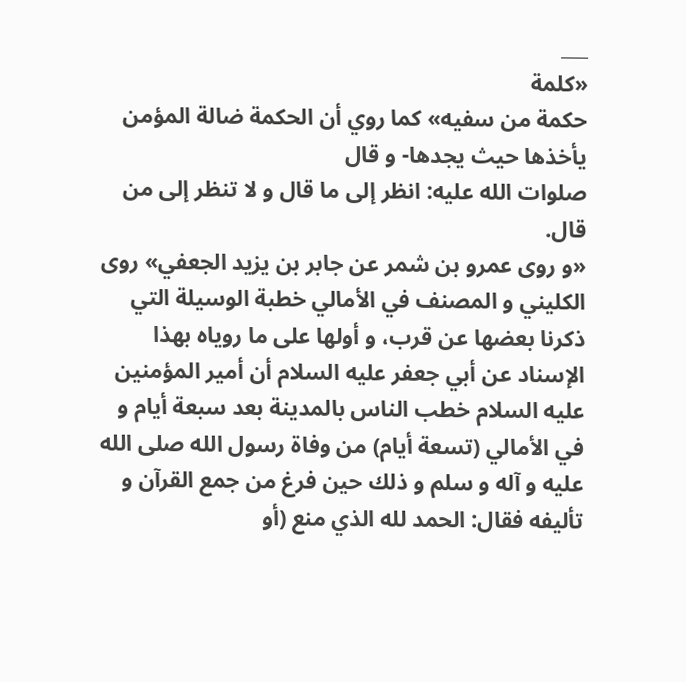___
«كلمة
حكمة من سفيه» كما روي أن الحكمة ضالة المؤمن يأخذها حيث يجدها- و قال
صلوات الله عليه: انظر إلى ما قال و لا تنظر إلى من قال.
«و روى عمرو بن شمر عن جابر بن يزيد الجعفي» روى الكليني و المصنف في الأمالي خطبة الوسيلة التي ذكرنا بعضها عن قرب، و أولها على ما روياه بهذا الإسناد عن أبي جعفر عليه السلام أن أمير المؤمنين عليه السلام خطب الناس بالمدينة بعد سبعة أيام و في الأمالي (تسعة أيام) من وفاة رسول الله صلى الله عليه و آله و سلم و ذلك حين فرغ من جمع القرآن و تأليفه فقال: الحمد لله الذي منع (أو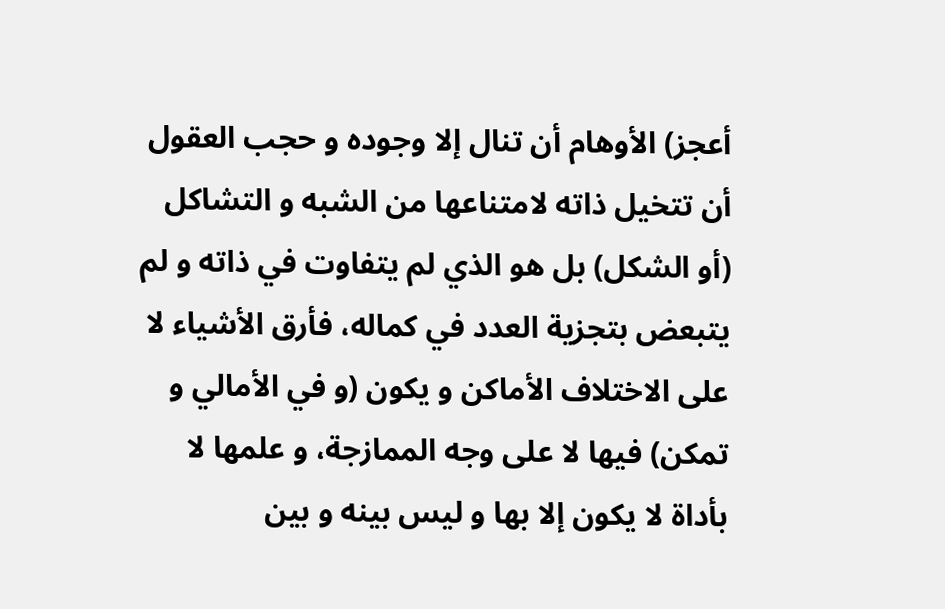أعجز) الأوهام أن تنال إلا وجوده و حجب العقول أن تتخيل ذاته لامتناعها من الشبه و التشاكل (أو الشكل) بل هو الذي لم يتفاوت في ذاته و لم يتبعض بتجزية العدد في كماله، فأرق الأشياء لا على الاختلاف الأماكن و يكون (و في الأمالي و تمكن) فيها لا على وجه الممازجة، و علمها لا بأداة لا يكون إلا بها و ليس بينه و بين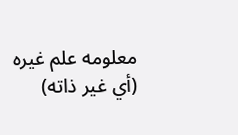معلومه علم غيره (أي غير ذاته)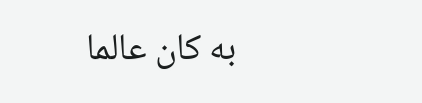به كان عالما